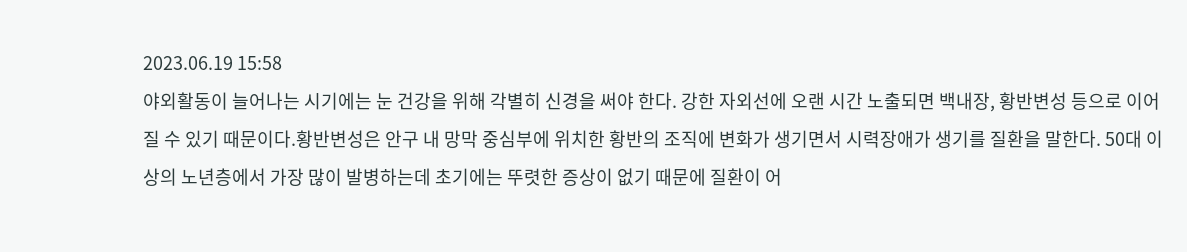2023.06.19 15:58
야외활동이 늘어나는 시기에는 눈 건강을 위해 각별히 신경을 써야 한다. 강한 자외선에 오랜 시간 노출되면 백내장, 황반변성 등으로 이어질 수 있기 때문이다.황반변성은 안구 내 망막 중심부에 위치한 황반의 조직에 변화가 생기면서 시력장애가 생기를 질환을 말한다. 50대 이상의 노년층에서 가장 많이 발병하는데 초기에는 뚜렷한 증상이 없기 때문에 질환이 어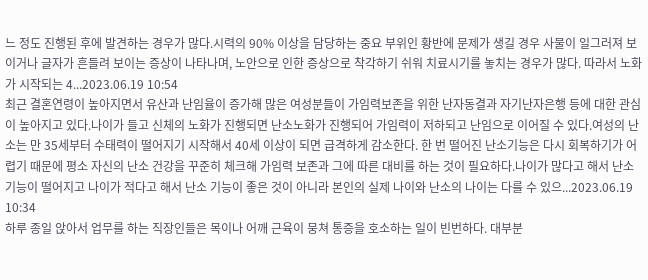느 정도 진행된 후에 발견하는 경우가 많다.시력의 90% 이상을 담당하는 중요 부위인 황반에 문제가 생길 경우 사물이 일그러져 보이거나 글자가 흔들려 보이는 증상이 나타나며, 노안으로 인한 증상으로 착각하기 쉬워 치료시기를 놓치는 경우가 많다. 따라서 노화가 시작되는 4...2023.06.19 10:54
최근 결혼연령이 높아지면서 유산과 난임율이 증가해 많은 여성분들이 가임력보존을 위한 난자동결과 자기난자은행 등에 대한 관심이 높아지고 있다.나이가 들고 신체의 노화가 진행되면 난소노화가 진행되어 가임력이 저하되고 난임으로 이어질 수 있다.여성의 난소는 만 35세부터 수태력이 떨어지기 시작해서 40세 이상이 되면 급격하게 감소한다. 한 번 떨어진 난소기능은 다시 회복하기가 어렵기 때문에 평소 자신의 난소 건강을 꾸준히 체크해 가임력 보존과 그에 따른 대비를 하는 것이 필요하다.나이가 많다고 해서 난소 기능이 떨어지고 나이가 적다고 해서 난소 기능이 좋은 것이 아니라 본인의 실제 나이와 난소의 나이는 다를 수 있으...2023.06.19 10:34
하루 종일 앉아서 업무를 하는 직장인들은 목이나 어깨 근육이 뭉쳐 통증을 호소하는 일이 빈번하다. 대부분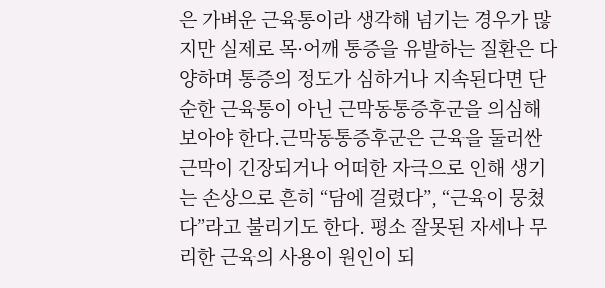은 가벼운 근육통이라 생각해 넘기는 경우가 많지만 실제로 목·어깨 통증을 유발하는 질환은 다양하며 통증의 정도가 심하거나 지속된다면 단순한 근육통이 아닌 근막동통증후군을 의심해 보아야 한다.근막동통증후군은 근육을 둘러싼 근막이 긴장되거나 어떠한 자극으로 인해 생기는 손상으로 흔히 “담에 걸렸다”, “근육이 뭉쳤다”라고 불리기도 한다. 평소 잘못된 자세나 무리한 근육의 사용이 원인이 되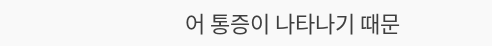어 통증이 나타나기 때문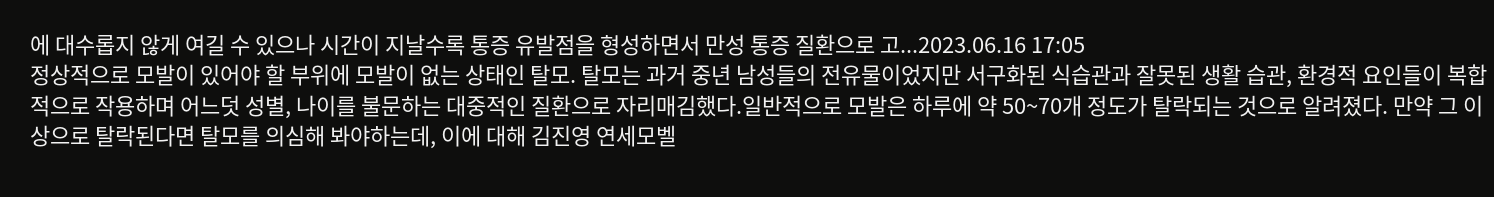에 대수롭지 않게 여길 수 있으나 시간이 지날수록 통증 유발점을 형성하면서 만성 통증 질환으로 고...2023.06.16 17:05
정상적으로 모발이 있어야 할 부위에 모발이 없는 상태인 탈모. 탈모는 과거 중년 남성들의 전유물이었지만 서구화된 식습관과 잘못된 생활 습관, 환경적 요인들이 복합적으로 작용하며 어느덧 성별, 나이를 불문하는 대중적인 질환으로 자리매김했다.일반적으로 모발은 하루에 약 50~70개 정도가 탈락되는 것으로 알려졌다. 만약 그 이상으로 탈락된다면 탈모를 의심해 봐야하는데, 이에 대해 김진영 연세모벨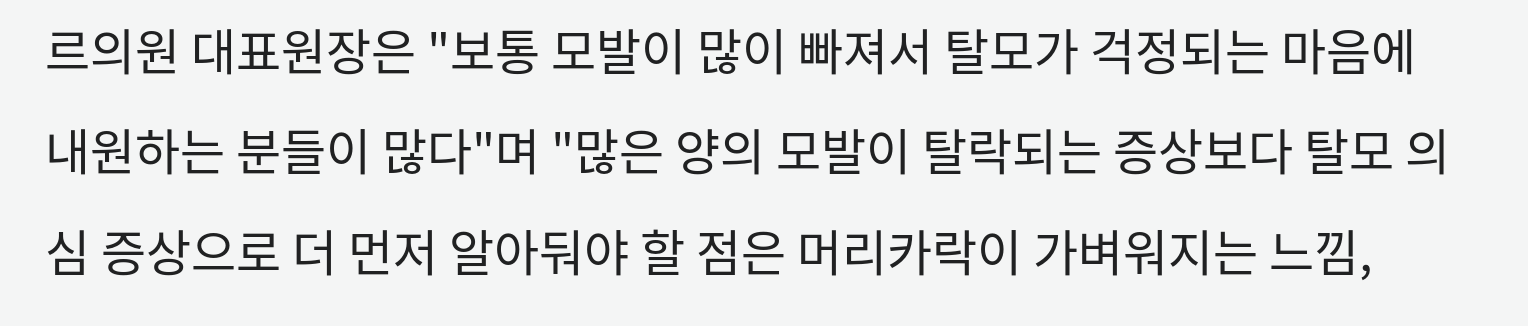르의원 대표원장은 "보통 모발이 많이 빠져서 탈모가 걱정되는 마음에 내원하는 분들이 많다"며 "많은 양의 모발이 탈락되는 증상보다 탈모 의심 증상으로 더 먼저 알아둬야 할 점은 머리카락이 가벼워지는 느낌,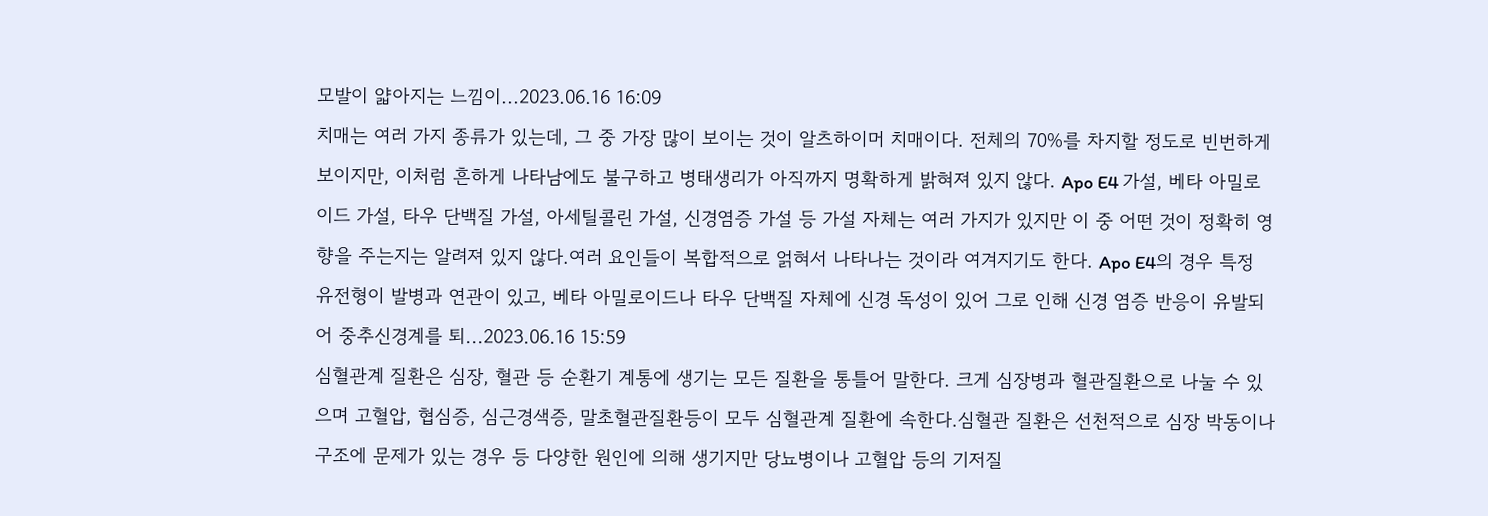모발이 얇아지는 느낌이...2023.06.16 16:09
치매는 여러 가지 종류가 있는데, 그 중 가장 많이 보이는 것이 알츠하이머 치매이다. 전체의 70%를 차지할 정도로 빈번하게 보이지만, 이처럼 흔하게 나타남에도 불구하고 병태생리가 아직까지 명확하게 밝혀져 있지 않다. Apo E4 가설, 베타 아밀로이드 가설, 타우 단백질 가설, 아세틸콜린 가설, 신경염증 가설 등 가설 자체는 여러 가지가 있지만 이 중 어떤 것이 정확히 영향을 주는지는 알려져 있지 않다.여러 요인들이 복합적으로 얽혀서 나타나는 것이라 여겨지기도 한다. Apo E4의 경우 특정 유전형이 발병과 연관이 있고, 베타 아밀로이드나 타우 단백질 자체에 신경 독성이 있어 그로 인해 신경 염증 반응이 유발되어 중추신경계를 퇴...2023.06.16 15:59
심혈관계 질환은 심장, 혈관 등 순환기 계통에 생기는 모든 질환을 통틀어 말한다. 크게 심장병과 혈관질환으로 나눌 수 있으며 고혈압, 협심증, 심근경색증, 말초혈관질환등이 모두 심혈관계 질환에 속한다.심혈관 질환은 선천적으로 심장 박동이나 구조에 문제가 있는 경우 등 다양한 원인에 의해 생기지만 당뇨병이나 고혈압 등의 기저질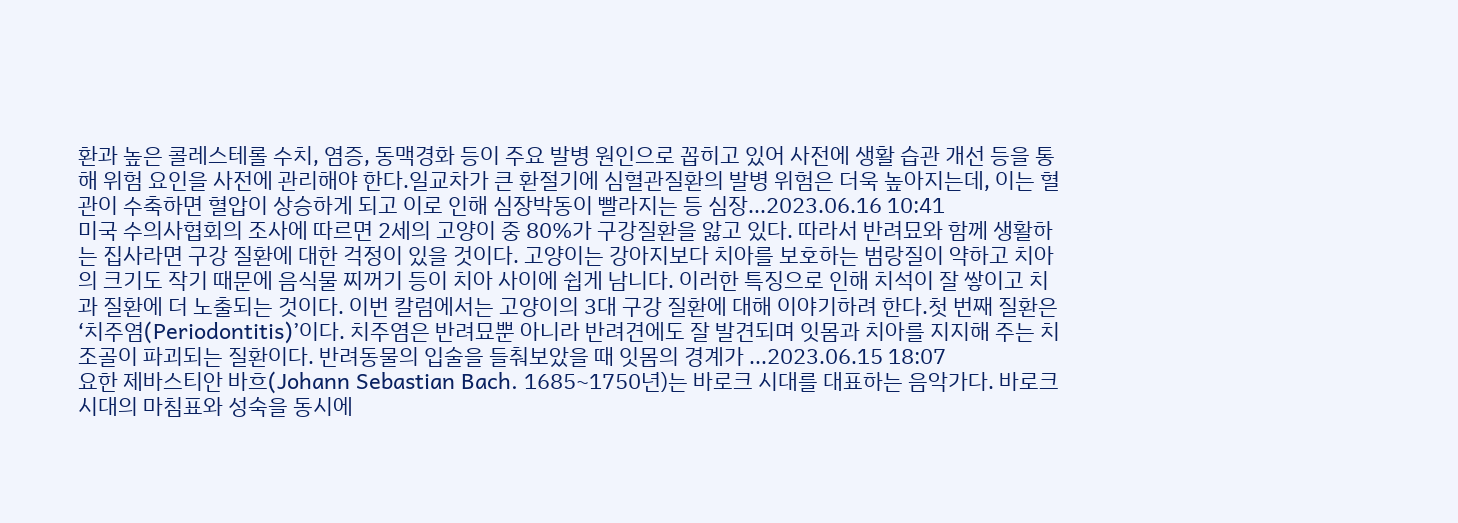환과 높은 콜레스테롤 수치, 염증, 동맥경화 등이 주요 발병 원인으로 꼽히고 있어 사전에 생활 습관 개선 등을 통해 위험 요인을 사전에 관리해야 한다.일교차가 큰 환절기에 심혈관질환의 발병 위험은 더욱 높아지는데, 이는 혈관이 수축하면 혈압이 상승하게 되고 이로 인해 심장박동이 빨라지는 등 심장...2023.06.16 10:41
미국 수의사협회의 조사에 따르면 2세의 고양이 중 80%가 구강질환을 앓고 있다. 따라서 반려묘와 함께 생활하는 집사라면 구강 질환에 대한 걱정이 있을 것이다. 고양이는 강아지보다 치아를 보호하는 범랑질이 약하고 치아의 크기도 작기 때문에 음식물 찌꺼기 등이 치아 사이에 쉽게 남니다. 이러한 특징으로 인해 치석이 잘 쌓이고 치과 질환에 더 노출되는 것이다. 이번 칼럼에서는 고양이의 3대 구강 질환에 대해 이야기하려 한다.첫 번째 질환은 ‘치주염(Periodontitis)’이다. 치주염은 반려묘뿐 아니라 반려견에도 잘 발견되며 잇몸과 치아를 지지해 주는 치조골이 파괴되는 질환이다. 반려동물의 입술을 들춰보았을 때 잇몸의 경계가 ...2023.06.15 18:07
요한 제바스티안 바흐(Johann Sebastian Bach. 1685~1750년)는 바로크 시대를 대표하는 음악가다. 바로크 시대의 마침표와 성숙을 동시에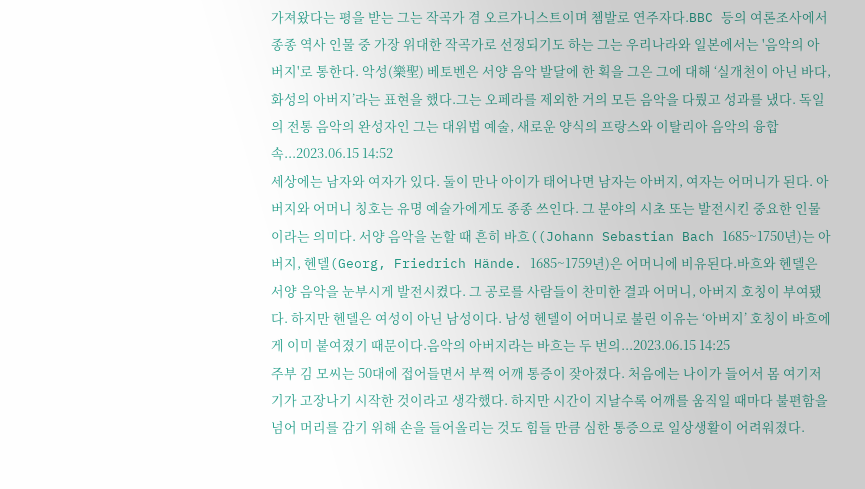가져왔다는 평을 받는 그는 작곡가 겸 오르가니스트이며 쳄발로 연주자다.BBC 등의 여론조사에서 종종 역사 인물 중 가장 위대한 작곡가로 선정되기도 하는 그는 우리나라와 일본에서는 '음악의 아버지'로 통한다. 악성(樂聖) 베토벤은 서양 음악 발달에 한 획을 그은 그에 대해 ‘실개천이 아닌 바다, 화성의 아버지’라는 표현을 했다.그는 오페라를 제외한 거의 모든 음악을 다뤘고 성과를 냈다. 독일의 전통 음악의 완성자인 그는 대위법 예술, 새로운 양식의 프랑스와 이탈리아 음악의 융합 속...2023.06.15 14:52
세상에는 남자와 여자가 있다. 둘이 만나 아이가 태어나면 남자는 아버지, 여자는 어머니가 된다. 아버지와 어머니 칭호는 유명 예술가에게도 종종 쓰인다. 그 분야의 시초 또는 발전시킨 중요한 인물이라는 의미다. 서양 음악을 논할 때 흔히 바흐((Johann Sebastian Bach 1685~1750년)는 아버지, 헨델(Georg, Friedrich Hände. 1685~1759년)은 어머니에 비유된다.바흐와 헨델은 서양 음악을 눈부시게 발전시켰다. 그 공로를 사람들이 찬미한 결과 어머니, 아버지 호칭이 부여됐다. 하지만 헨델은 여성이 아닌 남성이다. 남성 헨델이 어머니로 불린 이유는 ‘아버지’ 호칭이 바흐에게 이미 붙여졌기 때문이다.음악의 아버지라는 바흐는 두 번의...2023.06.15 14:25
주부 김 모씨는 50대에 접어들면서 부쩍 어깨 통증이 잦아졌다. 처음에는 나이가 들어서 몸 여기저기가 고장나기 시작한 것이라고 생각했다. 하지만 시간이 지날수록 어깨를 움직일 때마다 불편함을 넘어 머리를 감기 위해 손을 들어올리는 것도 힘들 만큼 심한 통증으로 일상생활이 어려워졌다.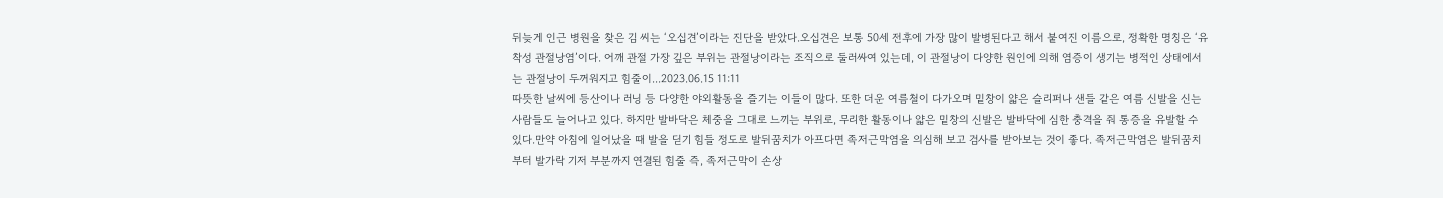뒤늦게 인근 병원을 찾은 김 씨는 ‘오십견’이라는 진단을 받았다.오십견은 보통 50세 전후에 가장 많이 발병된다고 해서 붙여진 이름으로, 정확한 명칭은 ‘유착성 관절낭염’이다. 어깨 관절 가장 깊은 부위는 관절낭이라는 조직으로 둘러싸여 있는데, 이 관절낭이 다양한 원인에 의해 염증이 생기는 병적인 상태에서는 관절낭이 두꺼워지고 힘줄이...2023.06.15 11:11
따뜻한 날씨에 등산이나 러닝 등 다양한 야외활동을 즐기는 이들이 많다. 또한 더운 여름철이 다가오며 밑창이 얇은 슬리퍼나 샌들 같은 여름 신발을 신는 사람들도 늘어나고 있다. 하지만 발바닥은 체중을 그대로 느끼는 부위로, 무리한 활동이나 얇은 밑창의 신발은 발바닥에 심한 충격을 줘 통증을 유발할 수 있다.만약 아침에 일어났을 때 발을 딛기 힘들 정도로 발뒤꿈치가 아프다면 족저근막염을 의심해 보고 검사를 받아보는 것이 좋다. 족저근막염은 발뒤꿈치부터 발가락 기저 부분까지 연결된 힘줄 즉, 족저근막이 손상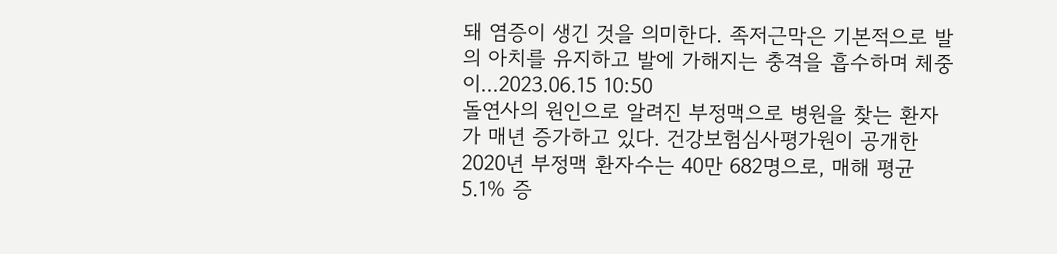돼 염증이 생긴 것을 의미한다. 족저근막은 기본적으로 발의 아치를 유지하고 발에 가해지는 충격을 흡수하며 체중이...2023.06.15 10:50
돌연사의 원인으로 알려진 부정맥으로 병원을 찾는 환자가 매년 증가하고 있다. 건강보험심사평가원이 공개한 2020년 부정맥 환자수는 40만 682명으로, 매해 평균 5.1% 증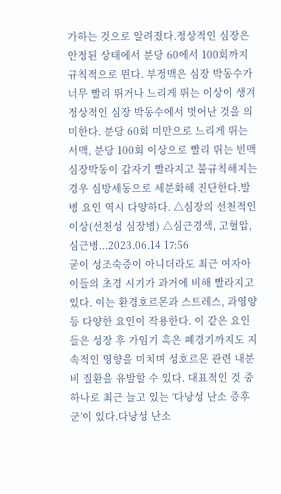가하는 것으로 알려졌다.정상적인 심장은 안정된 상태에서 분당 60에서 100회까지 규칙적으로 뛴다. 부정맥은 심장 박동수가 너무 빨리 뛰거나 느리게 뛰는 이상이 생겨 정상적인 심장 박동수에서 벗어난 것을 의미한다. 분당 60회 미만으로 느리게 뛰는 서맥, 분당 100회 이상으로 빨리 뛰는 빈맥 심장박동이 갑자기 빨라지고 불규칙해지는 경우 심방세동으로 세분화해 진단한다.발병 요인 역시 다양하다. △심장의 선천적인 이상(선천성 심장병) △심근경색, 고혈압, 심근병...2023.06.14 17:56
굳이 성조숙증이 아니더라도 최근 여자아이들의 초경 시기가 과거에 비해 빨라지고 있다. 이는 환경호르몬과 스트레스, 과영양 등 다양한 요인이 작용한다. 이 같은 요인들은 성장 후 가임기 혹은 폐경기까지도 지속적인 영향을 미치며 성호르몬 관련 내분비 질환을 유발할 수 있다. 대표적인 것 중 하나로 최근 늘고 있는 ‘다낭성 난소 증후군’이 있다.다낭성 난소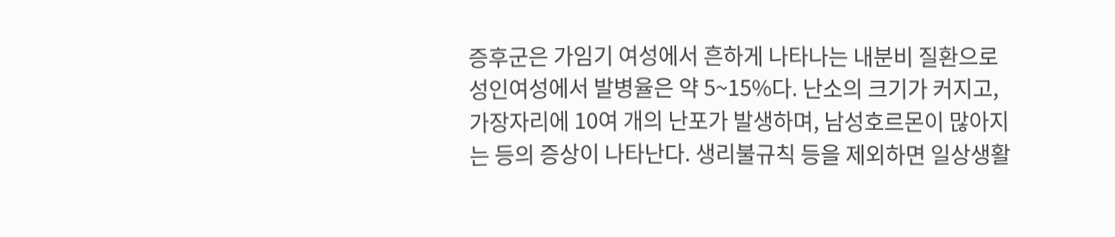증후군은 가임기 여성에서 흔하게 나타나는 내분비 질환으로 성인여성에서 발병율은 약 5~15%다. 난소의 크기가 커지고, 가장자리에 10여 개의 난포가 발생하며, 남성호르몬이 많아지는 등의 증상이 나타난다. 생리불규칙 등을 제외하면 일상생활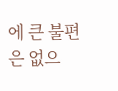에 큰 불편은 없으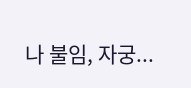나 불임, 자궁...